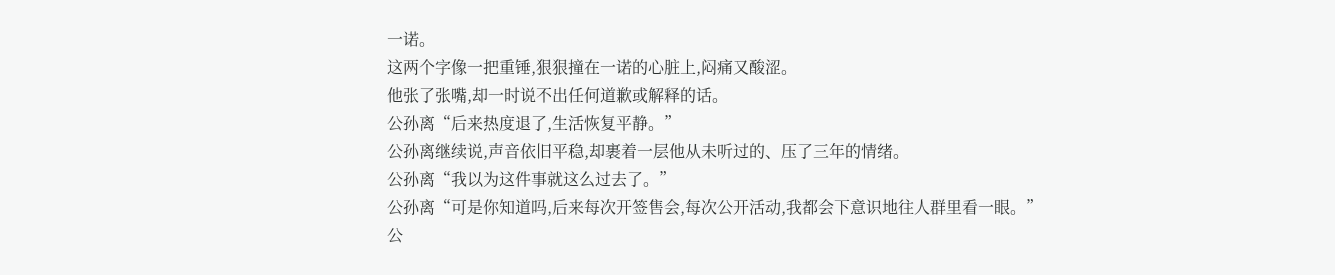一诺。
这两个字像一把重锤,狠狠撞在一诺的心脏上,闷痛又酸涩。
他张了张嘴,却一时说不出任何道歉或解释的话。
公孙离“后来热度退了,生活恢复平静。”
公孙离继续说,声音依旧平稳,却裹着一层他从未听过的、压了三年的情绪。
公孙离“我以为这件事就这么过去了。”
公孙离“可是你知道吗,后来每次开签售会,每次公开活动,我都会下意识地往人群里看一眼。”
公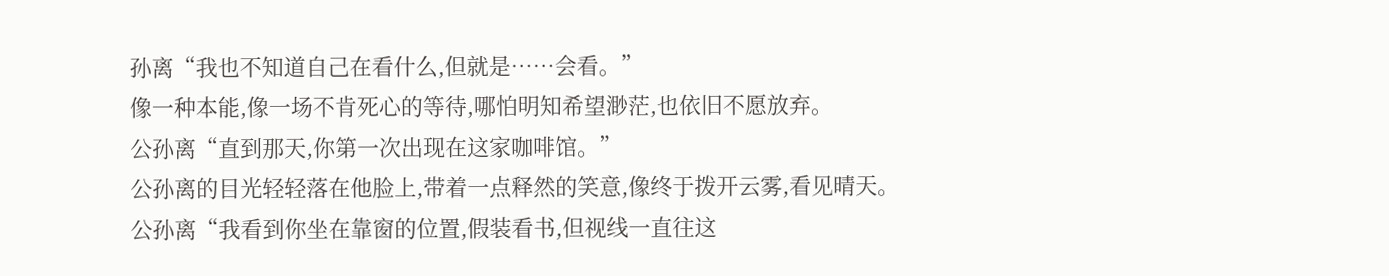孙离“我也不知道自己在看什么,但就是……会看。”
像一种本能,像一场不肯死心的等待,哪怕明知希望渺茫,也依旧不愿放弃。
公孙离“直到那天,你第一次出现在这家咖啡馆。”
公孙离的目光轻轻落在他脸上,带着一点释然的笑意,像终于拨开云雾,看见晴天。
公孙离“我看到你坐在靠窗的位置,假装看书,但视线一直往这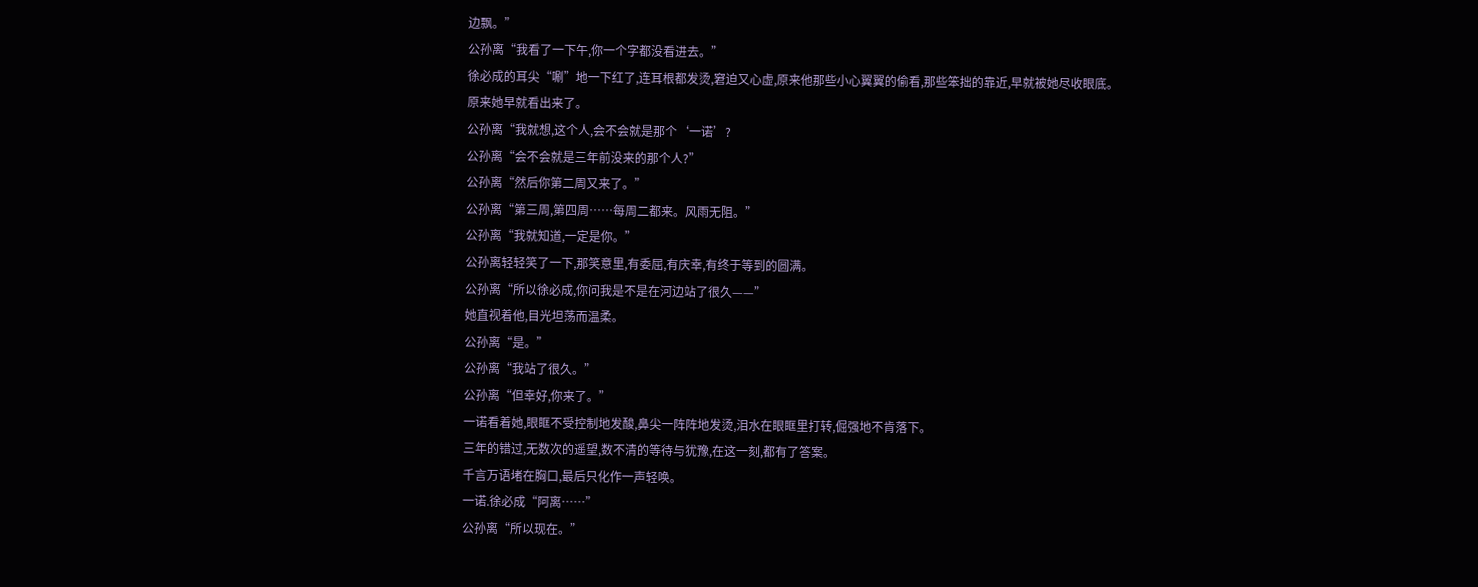边飘。”
公孙离“我看了一下午,你一个字都没看进去。”
徐必成的耳尖“唰”地一下红了,连耳根都发烫,窘迫又心虚,原来他那些小心翼翼的偷看,那些笨拙的靠近,早就被她尽收眼底。
原来她早就看出来了。
公孙离“我就想,这个人,会不会就是那个‘一诺’?
公孙离“会不会就是三年前没来的那个人?”
公孙离“然后你第二周又来了。”
公孙离“第三周,第四周……每周二都来。风雨无阻。”
公孙离“我就知道,一定是你。”
公孙离轻轻笑了一下,那笑意里,有委屈,有庆幸,有终于等到的圆满。
公孙离“所以徐必成,你问我是不是在河边站了很久——”
她直视着他,目光坦荡而温柔。
公孙离“是。”
公孙离“我站了很久。”
公孙离“但幸好,你来了。”
一诺看着她,眼眶不受控制地发酸,鼻尖一阵阵地发烫,泪水在眼眶里打转,倔强地不肯落下。
三年的错过,无数次的遥望,数不清的等待与犹豫,在这一刻,都有了答案。
千言万语堵在胸口,最后只化作一声轻唤。
一诺.徐必成“阿离……”
公孙离“所以现在。”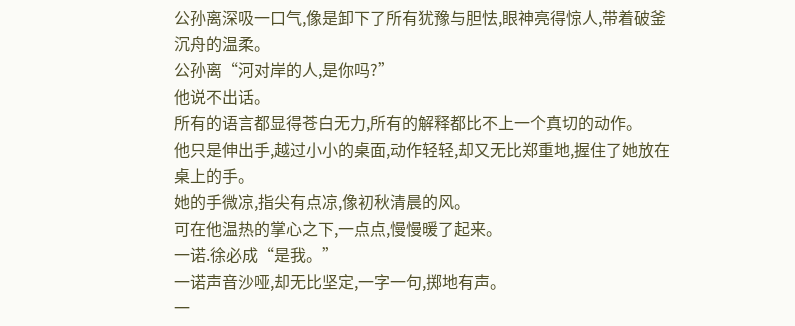公孙离深吸一口气,像是卸下了所有犹豫与胆怯,眼神亮得惊人,带着破釜沉舟的温柔。
公孙离“河对岸的人,是你吗?”
他说不出话。
所有的语言都显得苍白无力,所有的解释都比不上一个真切的动作。
他只是伸出手,越过小小的桌面,动作轻轻,却又无比郑重地,握住了她放在桌上的手。
她的手微凉,指尖有点凉,像初秋清晨的风。
可在他温热的掌心之下,一点点,慢慢暖了起来。
一诺.徐必成“是我。”
一诺声音沙哑,却无比坚定,一字一句,掷地有声。
一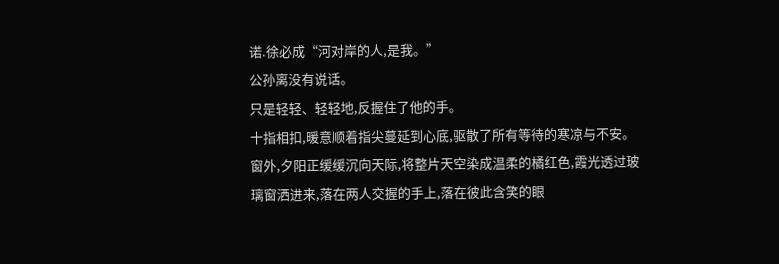诺.徐必成“河对岸的人,是我。”
公孙离没有说话。
只是轻轻、轻轻地,反握住了他的手。
十指相扣,暖意顺着指尖蔓延到心底,驱散了所有等待的寒凉与不安。
窗外,夕阳正缓缓沉向天际,将整片天空染成温柔的橘红色,霞光透过玻璃窗洒进来,落在两人交握的手上,落在彼此含笑的眼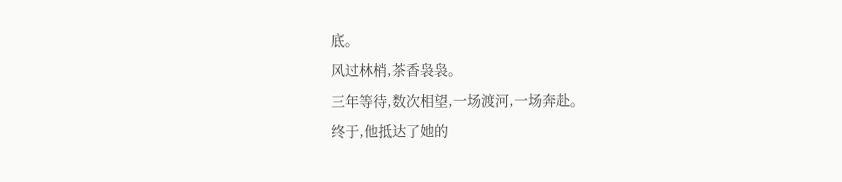底。
风过林梢,茶香袅袅。
三年等待,数次相望,一场渡河,一场奔赴。
终于,他抵达了她的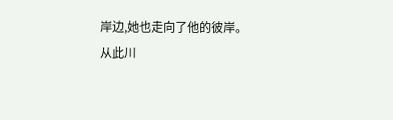岸边,她也走向了他的彼岸。
从此川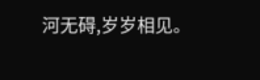河无碍,岁岁相见。